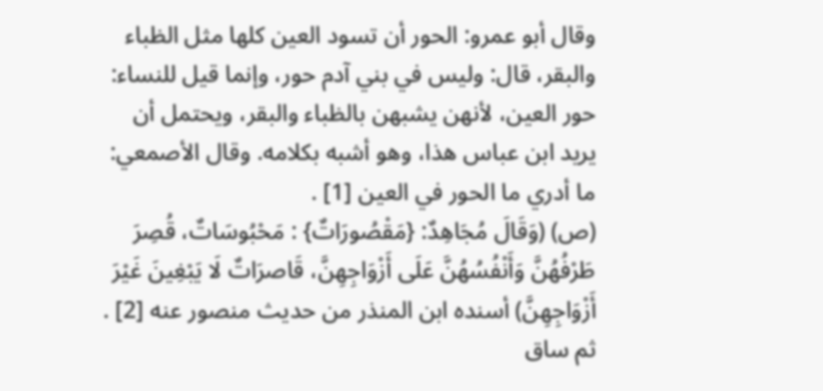وقال أبو عمرو: الحور أن تسود العين كلها مثل الظباء والبقر، قال: وليس في بني آدم حور، وإنما قيل للنساء: حور العين، لأنهن يشبهن بالظباء والبقر، ويحتمل أن يريد ابن عباس هذا، وهو أشبه بكلامه. وقال الأصمعي: ما أدري ما الحور في العين [1] .
(ص) (وَقَالَ مُجَاهِدٌ: {مَقْصُورَاتٌ} : مَحْبُوسَاتٌ، قُصِرَ طَرْفُهُنَّ وَأَنْفُسُهُنَّ عَلَى أَزْوَاجِهِنَّ، قَاصرَاتٌ لَا يَبْغِينَ غَيْرَ أَزْوَاجِهِنَّ) أسنده ابن المنذر من حديث منصور عنه [2] .
ثم ساق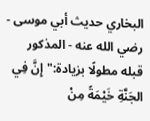البخاري حديث أبي موسى - رضي الله عنه - المذكور قبله مطولًا بزيادة:"إِنَّ فِي الجَنَّةِ خَيْمَةً مِنْ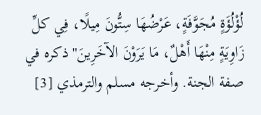لُؤْلُؤَةٍ مُجَوَّفَةٍ، عَرْضُهَا سِتُّونَ مِيلًا، فِي كلِّ زَاوِيَةٍ مِنْهَا أَهْلٌ، مَا يَرَوْنَ الآخَرِينَ"ذكره في صفة الجنة. وأخرجه مسلم والترمذي [3]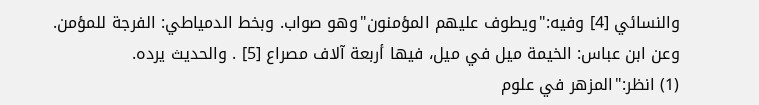والنسائي [4] وفيه:"ويطوف عليهم المؤمنون"وهو صواب. وبخط الدمياطي: الفرجة للمؤمن. وعن ابن عباس: الخيمة ميل في ميل، فيها أربعة آلاف مصراع [5] . والحديث يرده.
(1) انظر:"المزهر في علوم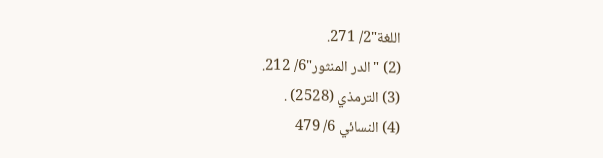اللغة"2/ 271.
(2) "الدر المنثور"6/ 212.
(3) الترمذي (2528) .
(4) النسائي 6/ 479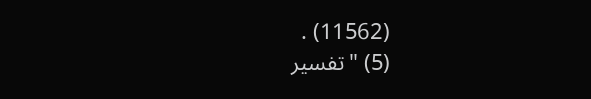(11562) .
(5) "تفسير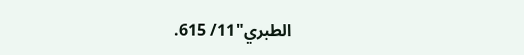الطبري"11/ 615.